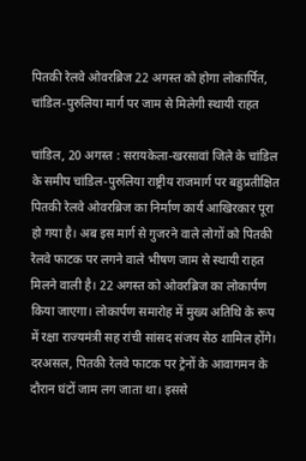पितकी रेलवे ओवरब्रिज 22 अगस्त को होगा लोकार्पित, चांडिल-पुरुलिया मार्ग पर जाम से मिलेगी स्थायी राहत

चांडिल, 20 अगस्त : सरायकेला-खरसावां जिले के चांडिल के समीप चांडिल-पुरुलिया राष्ट्रीय राजमार्ग पर बहुप्रतीक्षित पितकी रेलवे ओवरब्रिज का निर्माण कार्य आखिरकार पूरा हो गया है। अब इस मार्ग से गुजरने वाले लोगों को पितकी रेलवे फाटक पर लगने वाले भीषण जाम से स्थायी राहत मिलने वाली है। 22 अगस्त को ओवरब्रिज का लोकार्पण किया जाएगा। लोकार्पण समारोह में मुख्य अतिथि के रूप में रक्षा राज्यमंत्री सह रांची सांसद संजय सेठ शामिल होंगे।
दरअसल, पितकी रेलवे फाटक पर ट्रेनों के आवागमन के दौरान घंटों जाम लग जाता था। इससे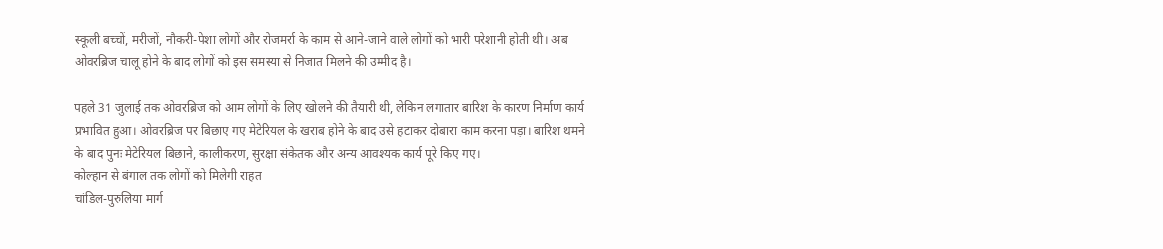स्कूली बच्चों, मरीजों, नौकरी-पेशा लोगों और रोजमर्रा के काम से आने-जाने वाले लोगों को भारी परेशानी होती थी। अब ओवरब्रिज चालू होने के बाद लोगों को इस समस्या से निजात मिलने की उम्मीद है।

पहले 31 जुलाई तक ओवरब्रिज को आम लोगों के लिए खोलने की तैयारी थी, लेकिन लगातार बारिश के कारण निर्माण कार्य प्रभावित हुआ। ओवरब्रिज पर बिछाए गए मेटेरियल के खराब होने के बाद उसे हटाकर दोबारा काम करना पड़ा। बारिश थमने के बाद पुनः मेटेरियल बिछाने, कालीकरण, सुरक्षा संकेतक और अन्य आवश्यक कार्य पूरे किए गए।
कोल्हान से बंगाल तक लोगों को मिलेगी राहत
चांडिल-पुरुलिया मार्ग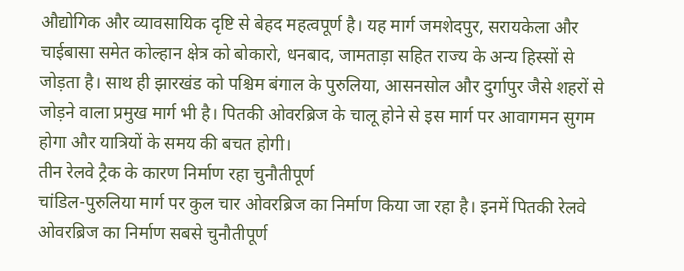औद्योगिक और व्यावसायिक दृष्टि से बेहद महत्वपूर्ण है। यह मार्ग जमशेदपुर, सरायकेला और चाईबासा समेत कोल्हान क्षेत्र को बोकारो, धनबाद, जामताड़ा सहित राज्य के अन्य हिस्सों से जोड़ता है। साथ ही झारखंड को पश्चिम बंगाल के पुरुलिया, आसनसोल और दुर्गापुर जैसे शहरों से जोड़ने वाला प्रमुख मार्ग भी है। पितकी ओवरब्रिज के चालू होने से इस मार्ग पर आवागमन सुगम होगा और यात्रियों के समय की बचत होगी।
तीन रेलवे ट्रैक के कारण निर्माण रहा चुनौतीपूर्ण
चांडिल-पुरुलिया मार्ग पर कुल चार ओवरब्रिज का निर्माण किया जा रहा है। इनमें पितकी रेलवे ओवरब्रिज का निर्माण सबसे चुनौतीपूर्ण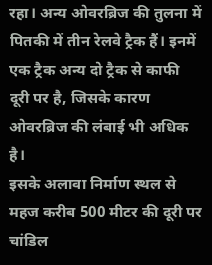रहा। अन्य ओवरब्रिज की तुलना में पितकी में तीन रेलवे ट्रैक हैं। इनमें एक ट्रैक अन्य दो ट्रैक से काफी दूरी पर है, जिसके कारण ओवरब्रिज की लंबाई भी अधिक है।
इसके अलावा निर्माण स्थल से महज करीब 500 मीटर की दूरी पर चांडिल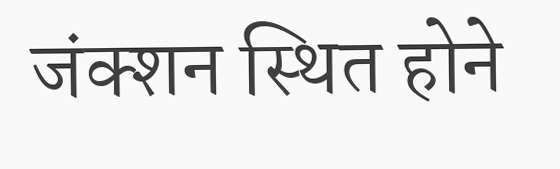जंक्शन स्थित होने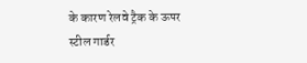के कारण रेलवे ट्रैक के ऊपर स्टील गार्डर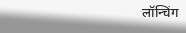लॉन्चिंग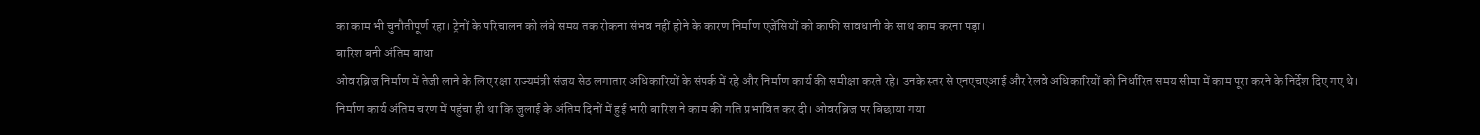का काम भी चुनौतीपूर्ण रहा। ट्रेनों के परिचालन को लंबे समय तक रोकना संभव नहीं होने के कारण निर्माण एजेंसियों को काफी सावधानी के साथ काम करना पड़ा।
बारिश बनी अंतिम बाधा
ओवरब्रिज निर्माण में तेजी लाने के लिए रक्षा राज्यमंत्री संजय सेठ लगातार अधिकारियों के संपर्क में रहे और निर्माण कार्य की समीक्षा करते रहे। उनके स्तर से एनएचएआई और रेलवे अधिकारियों को निर्धारित समय सीमा में काम पूरा करने के निर्देश दिए गए थे।
निर्माण कार्य अंतिम चरण में पहुंचा ही था कि जुलाई के अंतिम दिनों में हुई भारी बारिश ने काम की गति प्रभावित कर दी। ओवरब्रिज पर बिछाया गया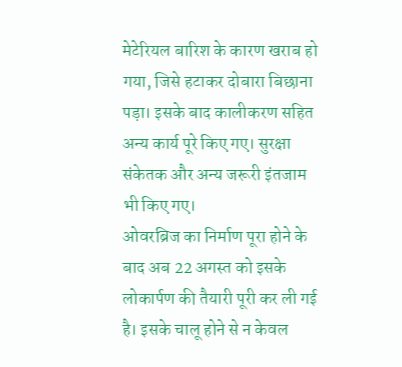मेटेरियल बारिश के कारण खराब हो गया, जिसे हटाकर दोबारा बिछाना पड़ा। इसके बाद कालीकरण सहित अन्य कार्य पूरे किए गए। सुरक्षा संकेतक और अन्य जरूरी इंतजाम भी किए गए।
ओवरब्रिज का निर्माण पूरा होने के बाद अब 22 अगस्त को इसके लोकार्पण की तैयारी पूरी कर ली गई है। इसके चालू होने से न केवल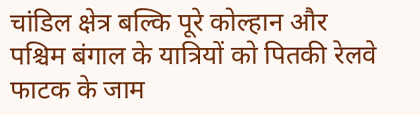चांडिल क्षेत्र बल्कि पूरे कोल्हान और पश्चिम बंगाल के यात्रियों को पितकी रेलवे फाटक के जाम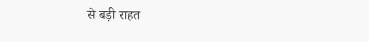से बड़ी राहत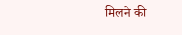मिलने की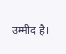उम्मीद है।